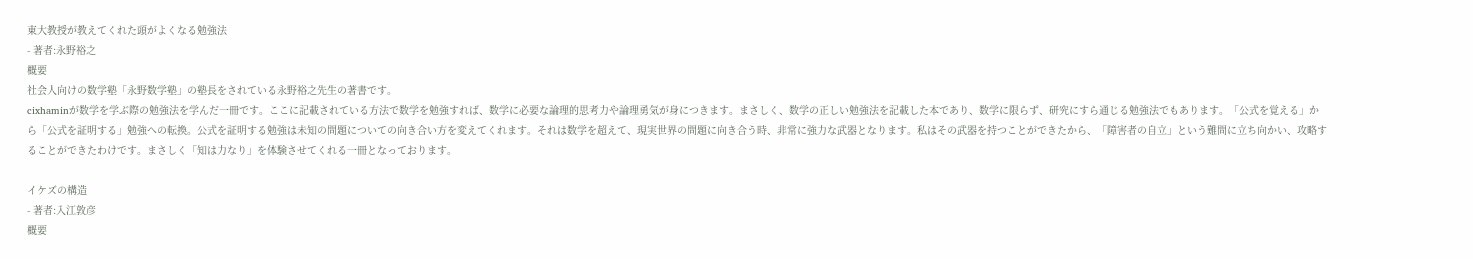東大教授が教えてくれた頭がよくなる勉強法
- 著者:永野裕之
概要
社会人向けの数学塾「永野数学塾」の塾長をされている永野裕之先生の著書です。
cixhaminが数学を学ぶ際の勉強法を学んだ一冊です。ここに記載されている方法で数学を勉強すれば、数学に必要な論理的思考力や論理勇気が身につきます。まさしく、数学の正しい勉強法を記載した本であり、数学に限らず、研究にすら通じる勉強法でもあります。「公式を覚える」から「公式を証明する」勉強への転換。公式を証明する勉強は未知の問題についての向き合い方を変えてくれます。それは数学を超えて、現実世界の問題に向き合う時、非常に強力な武器となります。私はその武器を持つことができたから、「障害者の自立」という難問に立ち向かい、攻略することができたわけです。まさしく「知は力なり」を体験させてくれる一冊となっております。

イケズの構造
- 著者:入江敦彦
概要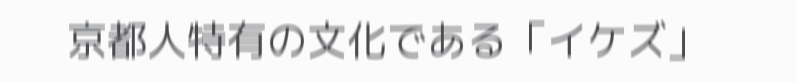京都人特有の文化である「イケズ」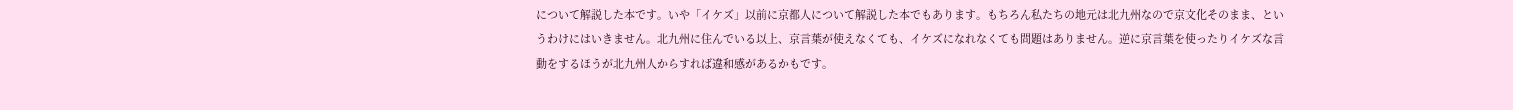について解説した本です。いや「イケズ」以前に京都人について解説した本でもあります。もちろん私たちの地元は北九州なので京文化そのまま、というわけにはいきません。北九州に住んでいる以上、京言葉が使えなくても、イケズになれなくても問題はありません。逆に京言葉を使ったりイケズな言動をするほうが北九州人からすれば違和感があるかもです。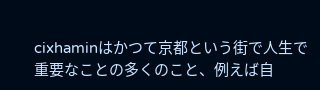cixhaminはかつて京都という街で人生で重要なことの多くのこと、例えば自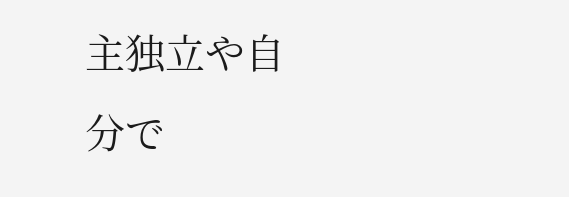主独立や自分で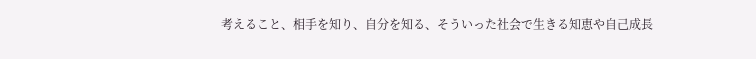考えること、相手を知り、自分を知る、そういった社会で生きる知恵や自己成長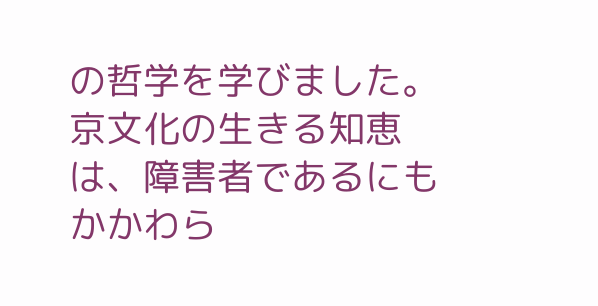の哲学を学びました。京文化の生きる知恵は、障害者であるにもかかわら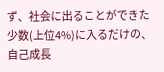ず、社会に出ることができた少数(上位4%)に入るだけの、自己成長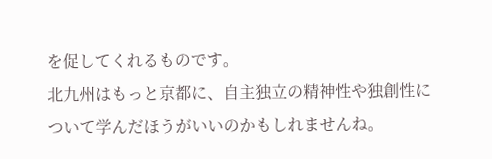を促してくれるものです。
北九州はもっと京都に、自主独立の精神性や独創性について学んだほうがいいのかもしれませんね。